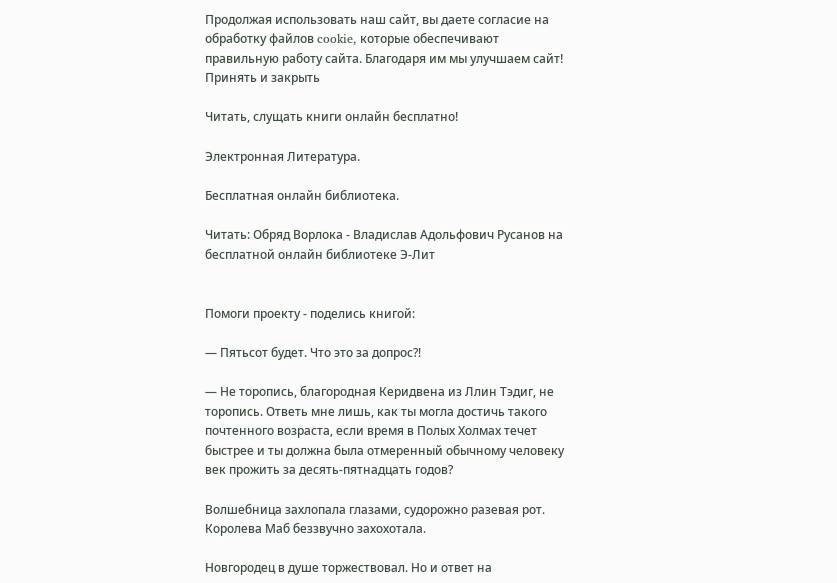Продолжая использовать наш сайт, вы даете согласие на обработку файлов cookie, которые обеспечивают правильную работу сайта. Благодаря им мы улучшаем сайт!
Принять и закрыть

Читать, слущать книги онлайн бесплатно!

Электронная Литература.

Бесплатная онлайн библиотека.

Читать: Обряд Ворлока - Владислав Адольфович Русанов на бесплатной онлайн библиотеке Э-Лит


Помоги проекту - поделись книгой:

— Пятьсот будет. Что это за допрос?!

— Не торопись, благородная Керидвена из Ллин Тэдиг, не торопись. Ответь мне лишь, как ты могла достичь такого почтенного возраста, если время в Полых Холмах течет быстрее и ты должна была отмеренный обычному человеку век прожить за десять-пятнадцать годов?

Волшебница захлопала глазами, судорожно разевая рот. Королева Маб беззвучно захохотала.

Новгородец в душе торжествовал. Но и ответ на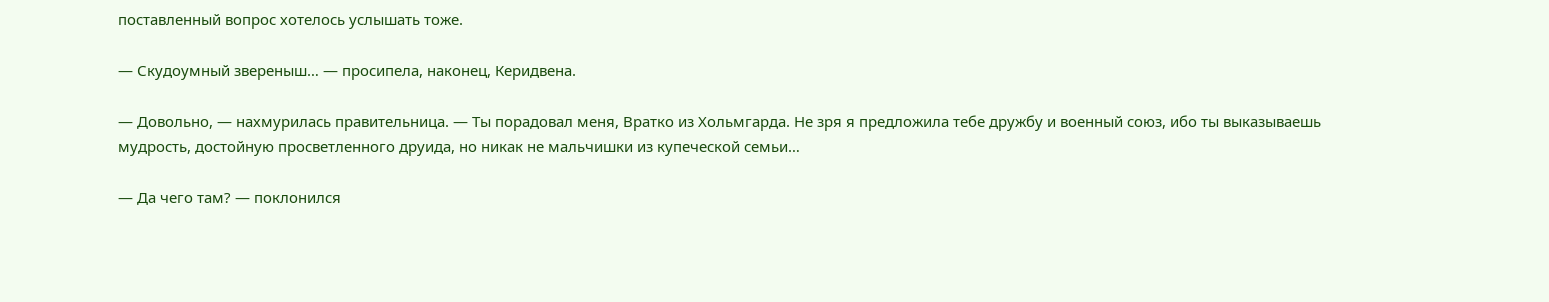поставленный вопрос хотелось услышать тоже.

— Скудоумный звереныш… — просипела, наконец, Керидвена.

— Довольно, — нахмурилась правительница. — Ты порадовал меня, Вратко из Хольмгарда. Не зря я предложила тебе дружбу и военный союз, ибо ты выказываешь мудрость, достойную просветленного друида, но никак не мальчишки из купеческой семьи…

— Да чего там? — поклонился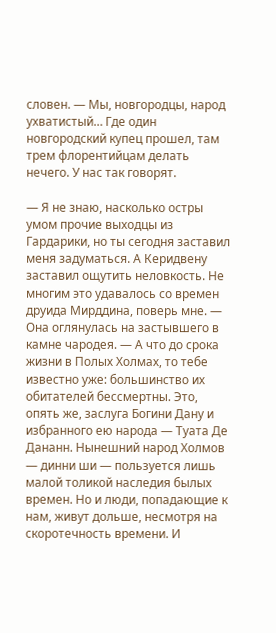словен. — Мы, новгородцы, народ ухватистый… Где один новгородский купец прошел, там трем флорентийцам делать нечего. У нас так говорят.

— Я не знаю, насколько остры умом прочие выходцы из Гардарики, но ты сегодня заставил меня задуматься. А Керидвену заставил ощутить неловкость. Не многим это удавалось со времен друида Мирддина, поверь мне. — Она оглянулась на застывшего в камне чародея. — А что до срока жизни в Полых Холмах, то тебе известно уже: большинство их обитателей бессмертны. Это, опять же, заслуга Богини Дану и избранного ею народа — Туата Де Дананн. Нынешний народ Холмов — динни ши — пользуется лишь малой толикой наследия былых времен. Но и люди, попадающие к нам, живут дольше, несмотря на скоротечность времени. И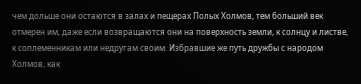чем дольше они остаются в залах и пещерах Полых Холмов, тем больший век отмерен им, даже если возвращаются они на поверхность земли, к солнцу и листве, к соплеменникам или недругам своим. Избравшие же путь дружбы с народом Холмов, как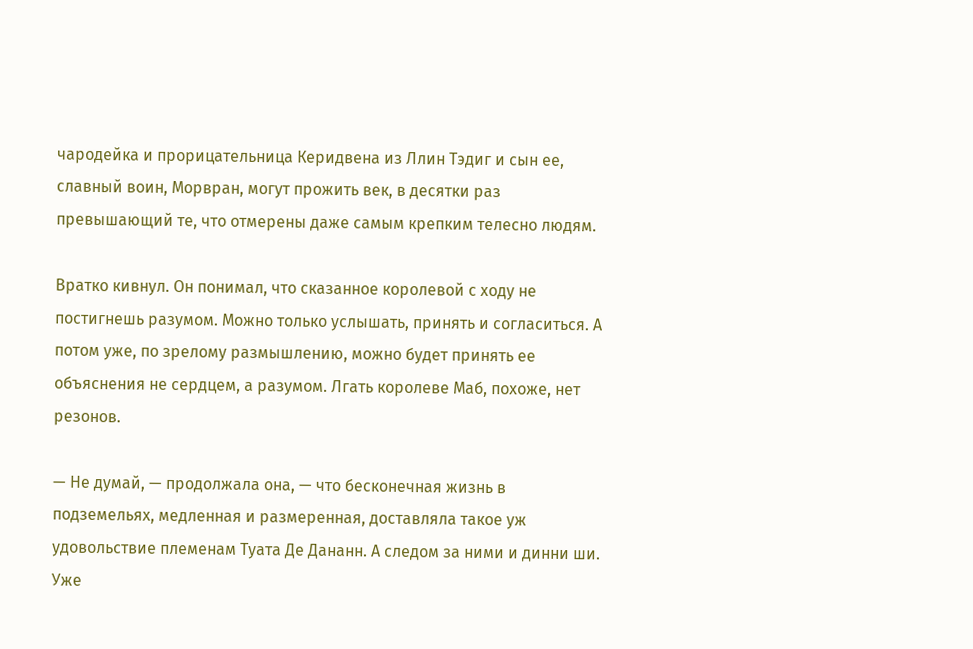чародейка и прорицательница Керидвена из Ллин Тэдиг и сын ее, славный воин, Морвран, могут прожить век, в десятки раз превышающий те, что отмерены даже самым крепким телесно людям.

Вратко кивнул. Он понимал, что сказанное королевой с ходу не постигнешь разумом. Можно только услышать, принять и согласиться. А потом уже, по зрелому размышлению, можно будет принять ее объяснения не сердцем, а разумом. Лгать королеве Маб, похоже, нет резонов.

— Не думай, — продолжала она, — что бесконечная жизнь в подземельях, медленная и размеренная, доставляла такое уж удовольствие племенам Туата Де Дананн. А следом за ними и динни ши. Уже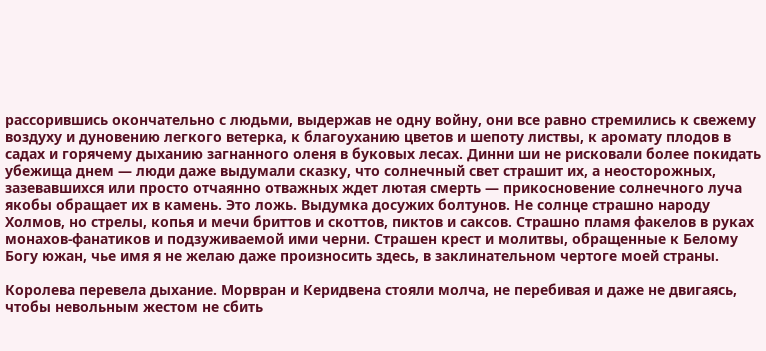рассорившись окончательно с людьми, выдержав не одну войну, они все равно стремились к свежему воздуху и дуновению легкого ветерка, к благоуханию цветов и шепоту листвы, к аромату плодов в садах и горячему дыханию загнанного оленя в буковых лесах. Динни ши не рисковали более покидать убежища днем — люди даже выдумали сказку, что солнечный свет страшит их, а неосторожных, зазевавшихся или просто отчаянно отважных ждет лютая смерть — прикосновение солнечного луча якобы обращает их в камень. Это ложь. Выдумка досужих болтунов. Не солнце страшно народу Холмов, но стрелы, копья и мечи бриттов и скоттов, пиктов и саксов. Страшно пламя факелов в руках монахов-фанатиков и подзуживаемой ими черни. Страшен крест и молитвы, обращенные к Белому Богу южан, чье имя я не желаю даже произносить здесь, в заклинательном чертоге моей страны.

Королева перевела дыхание. Морвран и Керидвена стояли молча, не перебивая и даже не двигаясь, чтобы невольным жестом не сбить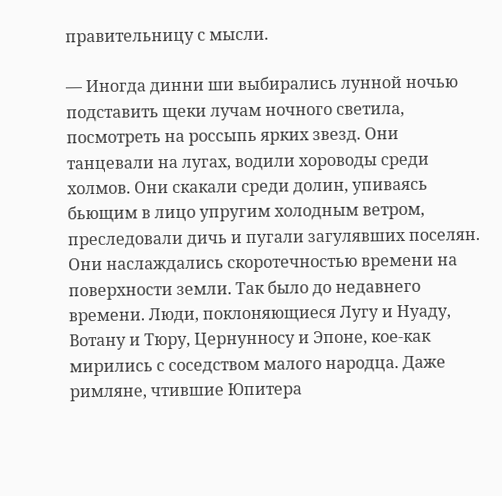правительницу с мысли.

— Иногда динни ши выбирались лунной ночью подставить щеки лучам ночного светила, посмотреть на россыпь ярких звезд. Они танцевали на лугах, водили хороводы среди холмов. Они скакали среди долин, упиваясь бьющим в лицо упругим холодным ветром, преследовали дичь и пугали загулявших поселян. Они наслаждались скоротечностью времени на поверхности земли. Так было до недавнего времени. Люди, поклоняющиеся Лугу и Нуаду, Вотану и Тюру, Цернунносу и Эпоне, кое-как мирились с соседством малого народца. Даже римляне, чтившие Юпитера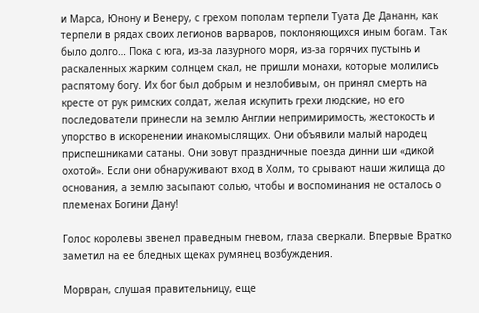и Марса, Юнону и Венеру, с грехом пополам терпели Туата Де Дананн, как терпели в рядах своих легионов варваров, поклоняющихся иным богам. Так было долго… Пока с юга, из-за лазурного моря, из-за горячих пустынь и раскаленных жарким солнцем скал, не пришли монахи, которые молились распятому богу. Их бог был добрым и незлобивым, он принял смерть на кресте от рук римских солдат, желая искупить грехи людские, но его последователи принесли на землю Англии непримиримость, жестокость и упорство в искоренении инакомыслящих. Они объявили малый народец приспешниками сатаны. Они зовут праздничные поезда динни ши «дикой охотой». Если они обнаруживают вход в Холм, то срывают наши жилища до основания, а землю засыпают солью, чтобы и воспоминания не осталось о племенах Богини Дану!

Голос королевы звенел праведным гневом, глаза сверкали. Впервые Вратко заметил на ее бледных щеках румянец возбуждения.

Морвран, слушая правительницу, еще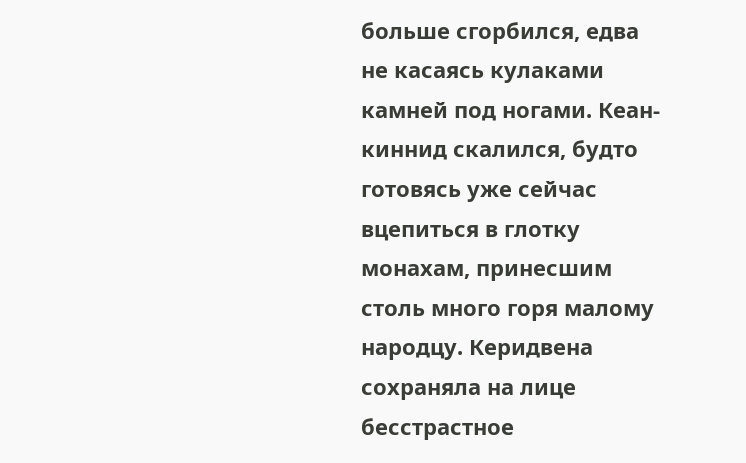больше сгорбился, едва не касаясь кулаками камней под ногами. Кеан-киннид скалился, будто готовясь уже сейчас вцепиться в глотку монахам, принесшим столь много горя малому народцу. Керидвена сохраняла на лице бесстрастное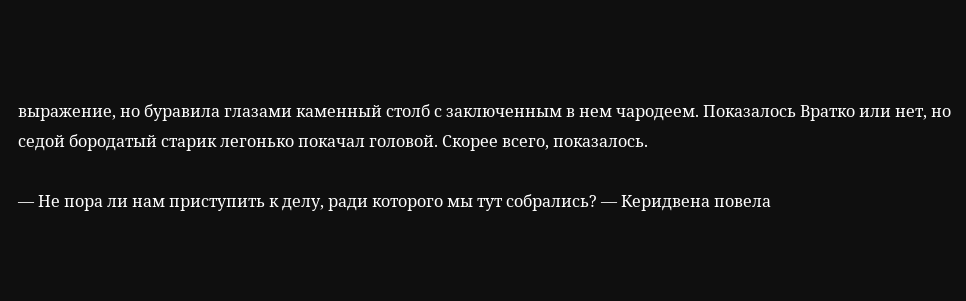выражение, но буравила глазами каменный столб с заключенным в нем чародеем. Показалось Вратко или нет, но седой бородатый старик легонько покачал головой. Скорее всего, показалось.

— Не пора ли нам приступить к делу, ради которого мы тут собрались? — Керидвена повела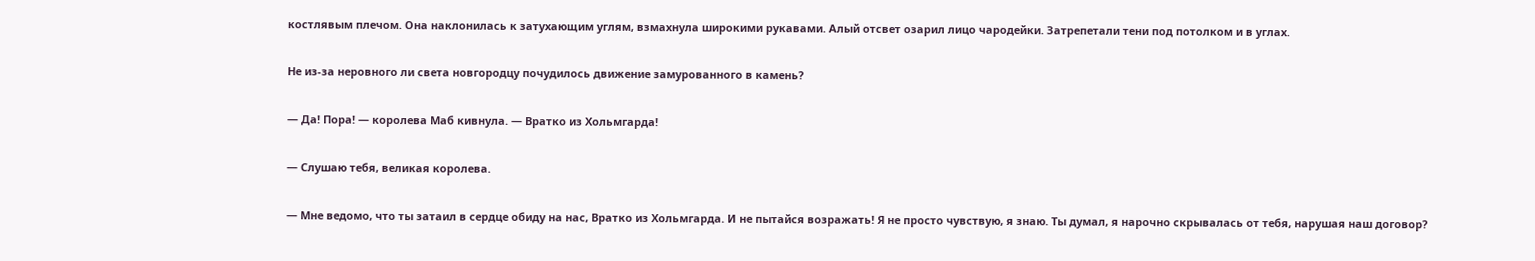костлявым плечом. Она наклонилась к затухающим углям, взмахнула широкими рукавами. Алый отсвет озарил лицо чародейки. Затрепетали тени под потолком и в углах.

Не из-за неровного ли света новгородцу почудилось движение замурованного в камень?

— Да! Пора! — королева Маб кивнула. — Вратко из Хольмгарда!

— Слушаю тебя, великая королева.

— Мне ведомо, что ты затаил в сердце обиду на нас, Вратко из Хольмгарда. И не пытайся возражать! Я не просто чувствую, я знаю. Ты думал, я нарочно скрывалась от тебя, нарушая наш договор?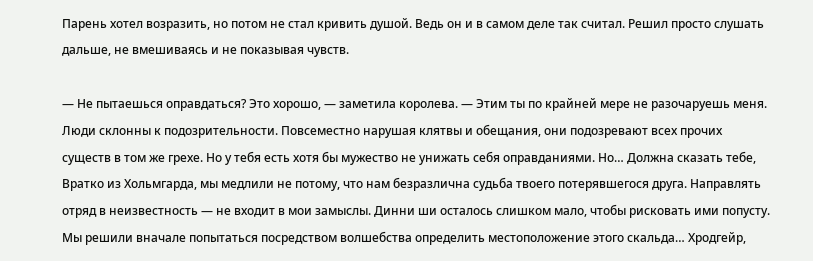Парень хотел возразить, но потом не стал кривить душой. Ведь он и в самом деле так считал. Решил просто слушать дальше, не вмешиваясь и не показывая чувств.

— Не пытаешься оправдаться? Это хорошо, — заметила королева. — Этим ты по крайней мере не разочаруешь меня. Люди склонны к подозрительности. Повсеместно нарушая клятвы и обещания, они подозревают всех прочих существ в том же грехе. Но у тебя есть хотя бы мужество не унижать себя оправданиями. Но… Должна сказать тебе, Вратко из Хольмгарда, мы медлили не потому, что нам безразлична судьба твоего потерявшегося друга. Направлять отряд в неизвестность — не входит в мои замыслы. Динни ши осталось слишком мало, чтобы рисковать ими попусту. Мы решили вначале попытаться посредством волшебства определить местоположение этого скальда… Хродгейр,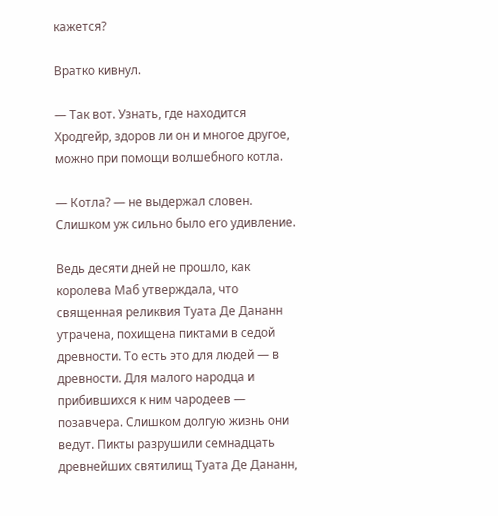кажется?

Вратко кивнул.

— Так вот. Узнать, где находится Хродгейр, здоров ли он и многое другое, можно при помощи волшебного котла.

— Котла? — не выдержал словен. Слишком уж сильно было его удивление.

Ведь десяти дней не прошло, как королева Маб утверждала, что священная реликвия Туата Де Дананн утрачена, похищена пиктами в седой древности. То есть это для людей — в древности. Для малого народца и прибившихся к ним чародеев — позавчера. Слишком долгую жизнь они ведут. Пикты разрушили семнадцать древнейших святилищ Туата Де Дананн,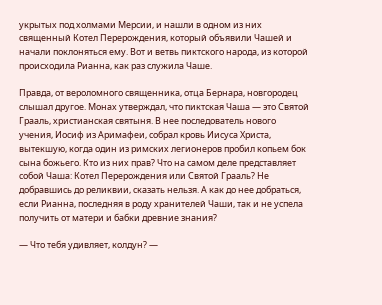укрытых под холмами Мерсии, и нашли в одном из них священный Котел Перерождения, который объявили Чашей и начали поклоняться ему. Вот и ветвь пиктского народа, из которой происходила Рианна, как раз служила Чаше.

Правда, от вероломного священника, отца Бернара, новгородец слышал другое. Монах утверждал, что пиктская Чаша — это Святой Грааль, христианская святыня. В нее последователь нового учения, Иосиф из Аримафеи, собрал кровь Иисуса Христа, вытекшую, когда один из римских легионеров пробил копьем бок сына божьего. Кто из них прав? Что на самом деле представляет собой Чаша: Котел Перерождения или Святой Грааль? Не добравшись до реликвии, сказать нельзя. А как до нее добраться, если Рианна, последняя в роду хранителей Чаши, так и не успела получить от матери и бабки древние знания?

— Что тебя удивляет, колдун? —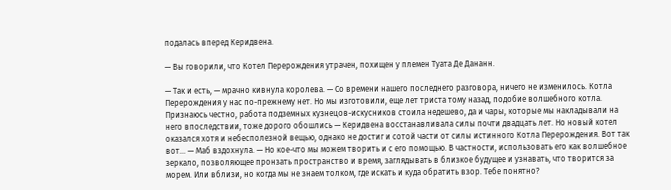подалась вперед Керидвена.

— Вы говорили, что Котел Перерождения утрачен, похищен у племен Туата Де Дананн.

— Так и есть, — мрачно кивнула королева. — Со времени нашего последнего разговора, ничего не изменилось. Котла Перерождения у нас по-прежнему нет. Но мы изготовили, еще лет триста тому назад, подобие волшебного котла. Признаюсь честно, работа подземных кузнецов-искусников стоила недешево, да и чары, которые мы накладывали на него впоследствии, тоже дорого обошлись — Керидвена восстанавливала силы почти двадцать лет. Но новый котел оказался хотя и небесполезной вещью, однако не достиг и сотой части от силы истинного Котла Перерождения. Вот так вот… — Маб вздохнула. — Но кое-что мы можем творить и с его помощью. В частности, использовать его как волшебное зеркало, позволяющее пронзать пространство и время, заглядывать в близкое будущее и узнавать, что творится за морем. Или вблизи, но когда мы не знаем толком, где искать и куда обратить взор. Тебе понятно?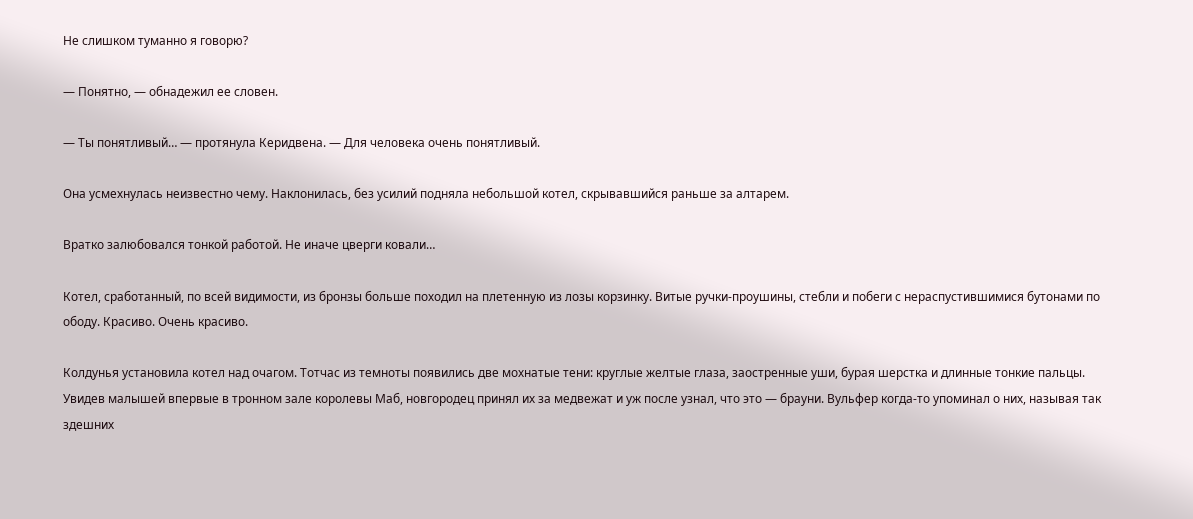Не слишком туманно я говорю?

— Понятно, — обнадежил ее словен.

— Ты понятливый… — протянула Керидвена. — Для человека очень понятливый.

Она усмехнулась неизвестно чему. Наклонилась, без усилий подняла небольшой котел, скрывавшийся раньше за алтарем.

Вратко залюбовался тонкой работой. Не иначе цверги ковали…

Котел, сработанный, по всей видимости, из бронзы больше походил на плетенную из лозы корзинку. Витые ручки-проушины, стебли и побеги с нераспустившимися бутонами по ободу. Красиво. Очень красиво.

Колдунья установила котел над очагом. Тотчас из темноты появились две мохнатые тени: круглые желтые глаза, заостренные уши, бурая шерстка и длинные тонкие пальцы. Увидев малышей впервые в тронном зале королевы Маб, новгородец принял их за медвежат и уж после узнал, что это — брауни. Вульфер когда-то упоминал о них, называя так здешних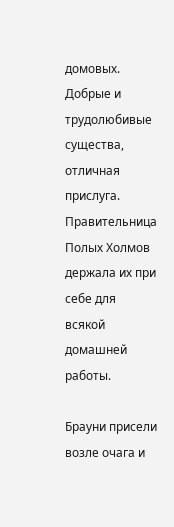домовых. Добрые и трудолюбивые существа, отличная прислуга. Правительница Полых Холмов держала их при себе для всякой домашней работы.

Брауни присели возле очага и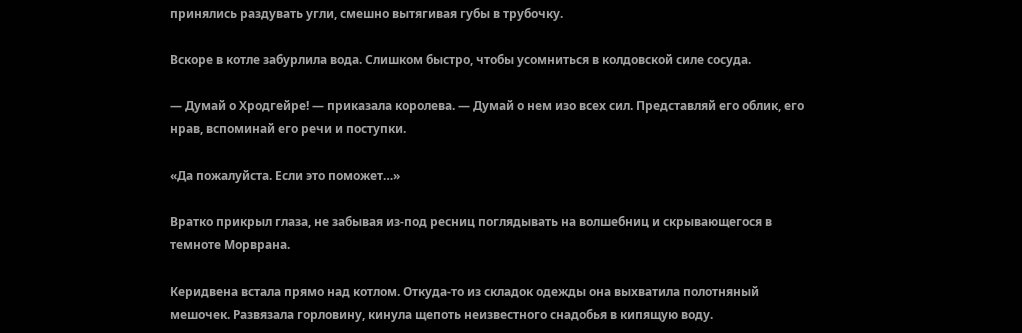принялись раздувать угли, смешно вытягивая губы в трубочку.

Вскоре в котле забурлила вода. Слишком быстро, чтобы усомниться в колдовской силе сосуда.

— Думай о Хродгейре! — приказала королева. — Думай о нем изо всех сил. Представляй его облик, его нрав, вспоминай его речи и поступки.

«Да пожалуйста. Если это поможет…»

Вратко прикрыл глаза, не забывая из-под ресниц поглядывать на волшебниц и скрывающегося в темноте Морврана.

Керидвена встала прямо над котлом. Откуда-то из складок одежды она выхватила полотняный мешочек. Развязала горловину, кинула щепоть неизвестного снадобья в кипящую воду.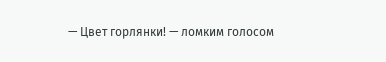— Цвет горлянки! — ломким голосом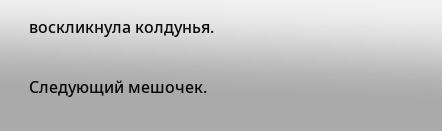воскликнула колдунья.

Следующий мешочек.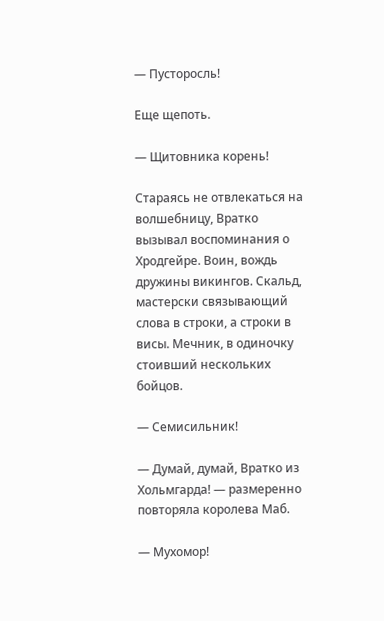— Пусторосль!

Еще щепоть.

— Щитовника корень!

Стараясь не отвлекаться на волшебницу, Вратко вызывал воспоминания о Хродгейре. Воин, вождь дружины викингов. Скальд, мастерски связывающий слова в строки, а строки в висы. Мечник, в одиночку стоивший нескольких бойцов.

— Семисильник!

— Думай, думай, Вратко из Хольмгарда! — размеренно повторяла королева Маб.

— Мухомор!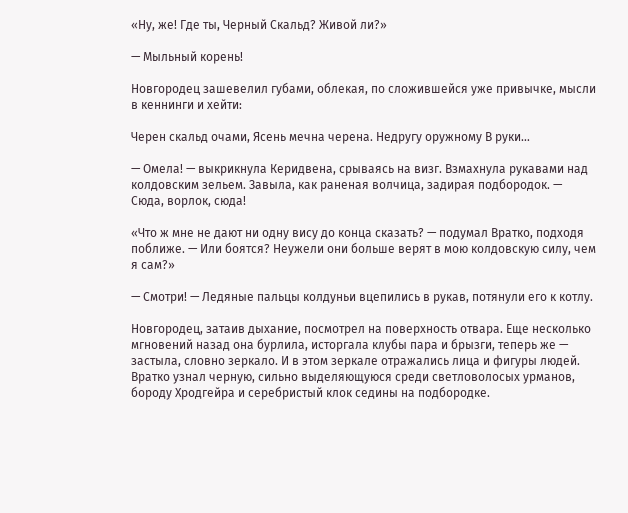«Ну, же! Где ты, Черный Скальд? Живой ли?»

— Мыльный корень!

Новгородец зашевелил губами, облекая, по сложившейся уже привычке, мысли в кеннинги и хейти:

Черен скальд очами, Ясень мечна черена. Недругу оружному В руки…

— Омела! — выкрикнула Керидвена, срываясь на визг. Взмахнула рукавами над колдовским зельем. Завыла, как раненая волчица, задирая подбородок. — Сюда, ворлок, сюда!

«Что ж мне не дают ни одну вису до конца сказать? — подумал Вратко, подходя поближе. — Или боятся? Неужели они больше верят в мою колдовскую силу, чем я сам?»

— Смотри! — Ледяные пальцы колдуньи вцепились в рукав, потянули его к котлу.

Новгородец, затаив дыхание, посмотрел на поверхность отвара. Еще несколько мгновений назад она бурлила, исторгала клубы пара и брызги, теперь же — застыла, словно зеркало. И в этом зеркале отражались лица и фигуры людей. Вратко узнал черную, сильно выделяющуюся среди светловолосых урманов, бороду Хродгейра и серебристый клок седины на подбородке.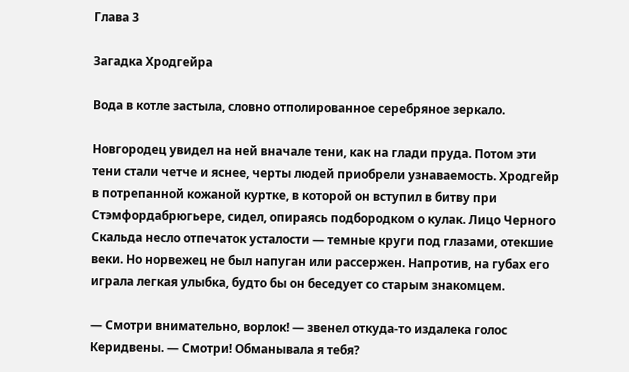Глава 3

Загадка Хродгейра

Вода в котле застыла, словно отполированное серебряное зеркало.

Новгородец увидел на ней вначале тени, как на глади пруда. Потом эти тени стали четче и яснее, черты людей приобрели узнаваемость. Хродгейр в потрепанной кожаной куртке, в которой он вступил в битву при Стэмфордабрюгьере, сидел, опираясь подбородком о кулак. Лицо Черного Скальда несло отпечаток усталости — темные круги под глазами, отекшие веки. Но норвежец не был напуган или рассержен. Напротив, на губах его играла легкая улыбка, будто бы он беседует со старым знакомцем.

— Смотри внимательно, ворлок! — звенел откуда-то издалека голос Керидвены. — Смотри! Обманывала я тебя?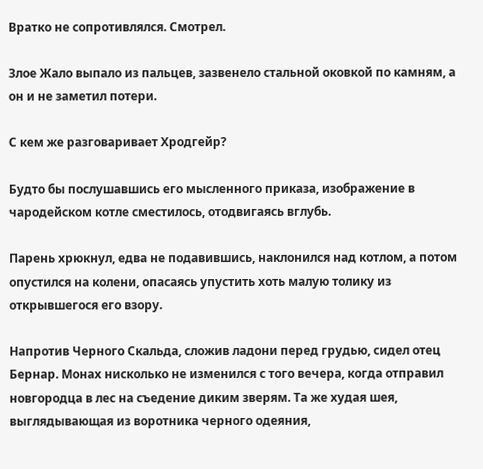Вратко не сопротивлялся. Смотрел.

Злое Жало выпало из пальцев, зазвенело стальной оковкой по камням, а он и не заметил потери.

С кем же разговаривает Хродгейр?

Будто бы послушавшись его мысленного приказа, изображение в чародейском котле сместилось, отодвигаясь вглубь.

Парень хрюкнул, едва не подавившись, наклонился над котлом, а потом опустился на колени, опасаясь упустить хоть малую толику из открывшегося его взору.

Напротив Черного Скальда, сложив ладони перед грудью, сидел отец Бернар. Монах нисколько не изменился с того вечера, когда отправил новгородца в лес на съедение диким зверям. Та же худая шея, выглядывающая из воротника черного одеяния,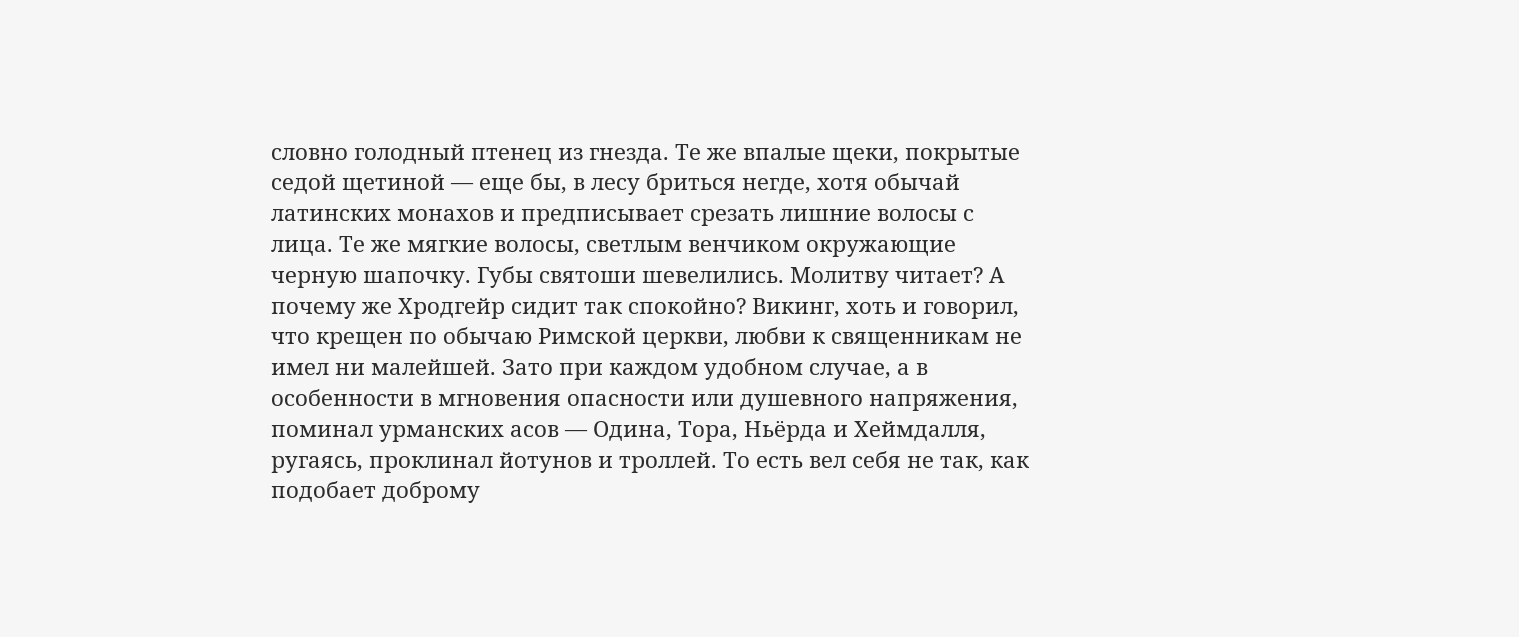словно голодный птенец из гнезда. Те же впалые щеки, покрытые седой щетиной — еще бы, в лесу бриться негде, хотя обычай латинских монахов и предписывает срезать лишние волосы с лица. Те же мягкие волосы, светлым венчиком окружающие черную шапочку. Губы святоши шевелились. Молитву читает? А почему же Хродгейр сидит так спокойно? Викинг, хоть и говорил, что крещен по обычаю Римской церкви, любви к священникам не имел ни малейшей. Зато при каждом удобном случае, а в особенности в мгновения опасности или душевного напряжения, поминал урманских асов — Одина, Тора, Ньёрда и Хеймдалля, ругаясь, проклинал йотунов и троллей. То есть вел себя не так, как подобает доброму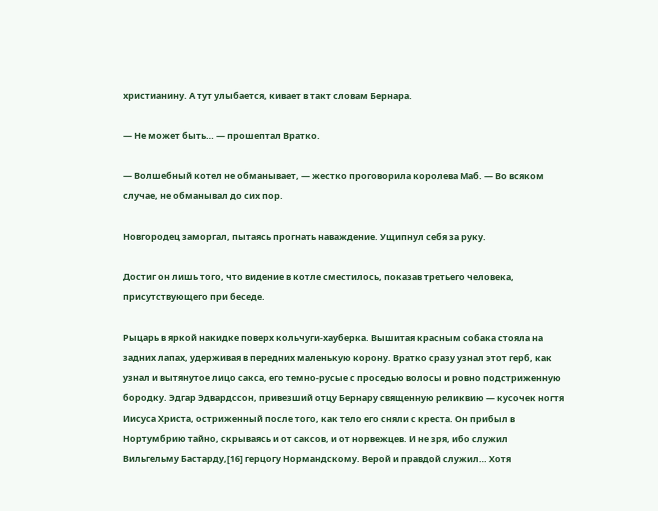христианину. А тут улыбается, кивает в такт словам Бернара.

— Не может быть… — прошептал Вратко.

— Волшебный котел не обманывает, — жестко проговорила королева Маб. — Во всяком случае, не обманывал до сих пор.

Новгородец заморгал, пытаясь прогнать наваждение. Ущипнул себя за руку.

Достиг он лишь того, что видение в котле сместилось, показав третьего человека, присутствующего при беседе.

Рыцарь в яркой накидке поверх кольчуги-хауберка. Вышитая красным собака стояла на задних лапах, удерживая в передних маленькую корону. Вратко сразу узнал этот герб, как узнал и вытянутое лицо сакса, его темно-русые с проседью волосы и ровно подстриженную бородку. Эдгар Эдвардссон, привезший отцу Бернару священную реликвию — кусочек ногтя Иисуса Христа, остриженный после того, как тело его сняли с креста. Он прибыл в Нортумбрию тайно, скрываясь и от саксов, и от норвежцев. И не зря, ибо служил Вильгельму Бастарду,[16] герцогу Нормандскому. Верой и правдой служил… Хотя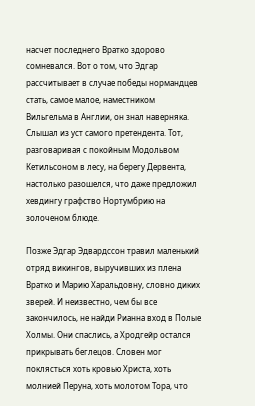насчет последнего Вратко здорово сомневался. Вот о том, что Эдгар рассчитывает в случае победы нормандцев стать, самое малое, наместником Вильгельма в Англии, он знал наверняка. Слышал из уст самого претендента. Тот, разговаривая с покойным Модольвом Кетильсоном в лесу, на берегу Дервента, настолько разошелся, что даже предложил хевдингу графство Нортумбрию на золоченом блюде.

Позже Эдгар Эдвардссон травил маленький отряд викингов, выручивших из плена Вратко и Марию Харальдовну, словно диких зверей. И неизвестно, чем бы все закончилось, не найди Рианна вход в Полые Холмы. Они спаслись, а Хродгейр остался прикрывать беглецов. Словен мог поклясться хоть кровью Христа, хоть молнией Перуна, хоть молотом Тора, что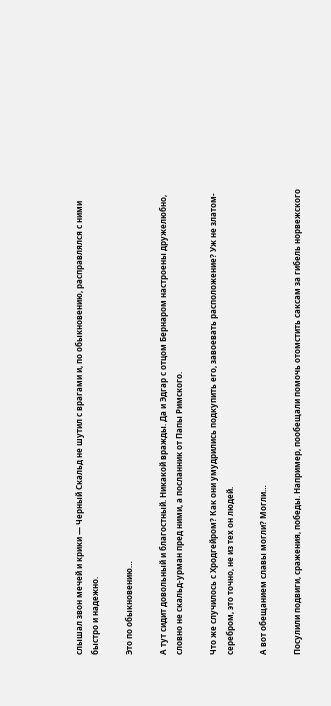слышал звон мечей и крики — Черный Скальд не шутил с врагами и, по обыкновению, расправлялся с ними быстро и надежно.

Это по обыкновению…

А тут сидит довольный и благостный. Никакой вражды. Да и Эдгар с отцом Бернаром настроены дружелюбно, словно не скальд-урман пред ними, а посланник от Папы Римского.

Что же случилось с Хродгейром? Как они умудрились подкупить его, завоевать расположение? Уж не златом-серебром, это точно, не из тех он людей.

А вот обещанием славы могли? Могли…

Посулили подвиги, сражения, победы. Например, пообещали помочь отомстить саксам за гибель норвежского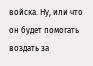войска. Ну, или что он будет помогать воздать за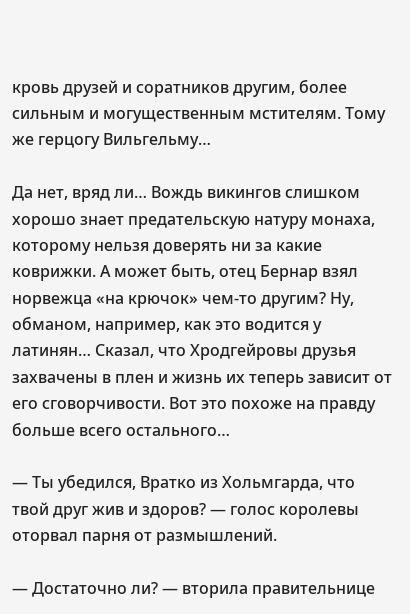кровь друзей и соратников другим, более сильным и могущественным мстителям. Тому же герцогу Вильгельму…

Да нет, вряд ли… Вождь викингов слишком хорошо знает предательскую натуру монаха, которому нельзя доверять ни за какие коврижки. А может быть, отец Бернар взял норвежца «на крючок» чем-то другим? Ну, обманом, например, как это водится у латинян… Сказал, что Хродгейровы друзья захвачены в плен и жизнь их теперь зависит от его сговорчивости. Вот это похоже на правду больше всего остального…

— Ты убедился, Вратко из Хольмгарда, что твой друг жив и здоров? — голос королевы оторвал парня от размышлений.

— Достаточно ли? — вторила правительнице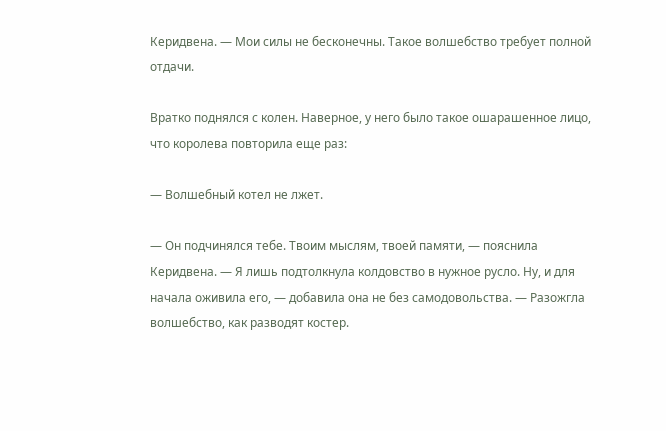Керидвена. — Мои силы не бесконечны. Такое волшебство требует полной отдачи.

Вратко поднялся с колен. Наверное, у него было такое ошарашенное лицо, что королева повторила еще раз:

— Волшебный котел не лжет.

— Он подчинялся тебе. Твоим мыслям, твоей памяти, — пояснила Керидвена. — Я лишь подтолкнула колдовство в нужное русло. Ну, и для начала оживила его, — добавила она не без самодовольства. — Разожгла волшебство, как разводят костер.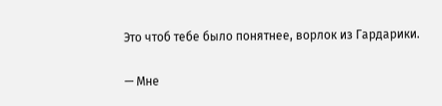Это чтоб тебе было понятнее, ворлок из Гардарики.

— Мне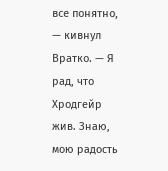все понятно, — кивнул Вратко. — Я рад, что Хродгейр жив. Знаю, мою радость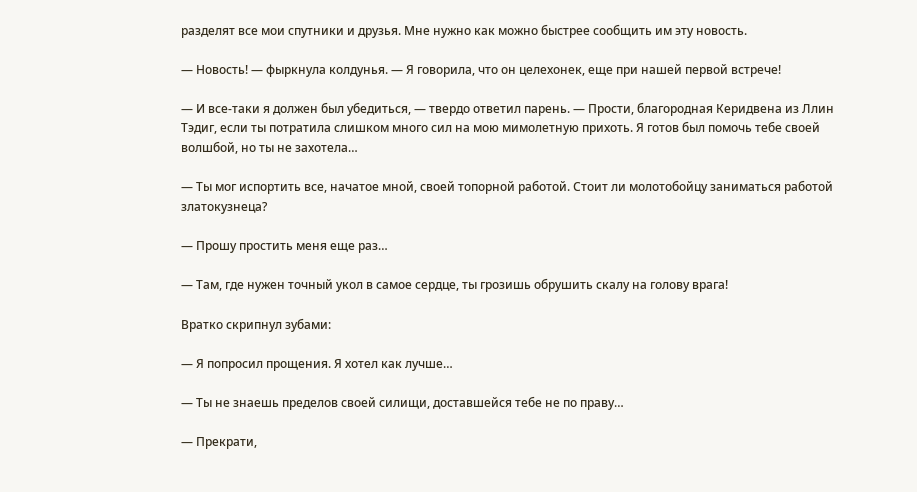разделят все мои спутники и друзья. Мне нужно как можно быстрее сообщить им эту новость.

— Новость! — фыркнула колдунья. — Я говорила, что он целехонек, еще при нашей первой встрече!

— И все-таки я должен был убедиться, — твердо ответил парень. — Прости, благородная Керидвена из Ллин Тэдиг, если ты потратила слишком много сил на мою мимолетную прихоть. Я готов был помочь тебе своей волшбой, но ты не захотела…

— Ты мог испортить все, начатое мной, своей топорной работой. Стоит ли молотобойцу заниматься работой златокузнеца?

— Прошу простить меня еще раз…

— Там, где нужен точный укол в самое сердце, ты грозишь обрушить скалу на голову врага!

Вратко скрипнул зубами:

— Я попросил прощения. Я хотел как лучше…

— Ты не знаешь пределов своей силищи, доставшейся тебе не по праву…

— Прекрати,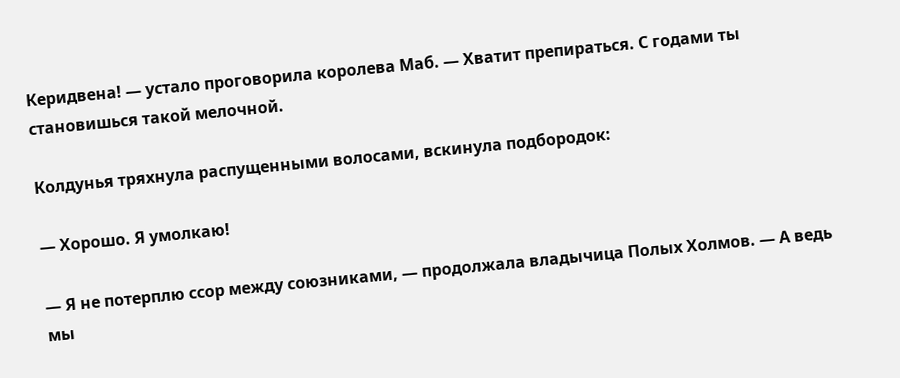Керидвена! — устало проговорила королева Маб. — Хватит препираться. С годами ты становишься такой мелочной.

Колдунья тряхнула распущенными волосами, вскинула подбородок:

— Хорошо. Я умолкаю!

— Я не потерплю ссор между союзниками, — продолжала владычица Полых Холмов. — А ведь мы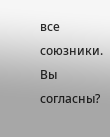все союзники. Вы согласны?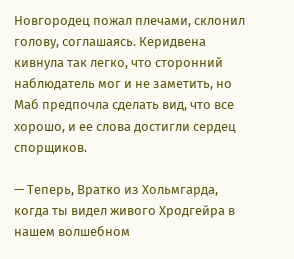Новгородец пожал плечами, склонил голову, соглашаясь. Керидвена кивнула так легко, что сторонний наблюдатель мог и не заметить, но Маб предпочла сделать вид, что все хорошо, и ее слова достигли сердец спорщиков.

— Теперь, Вратко из Хольмгарда, когда ты видел живого Хродгейра в нашем волшебном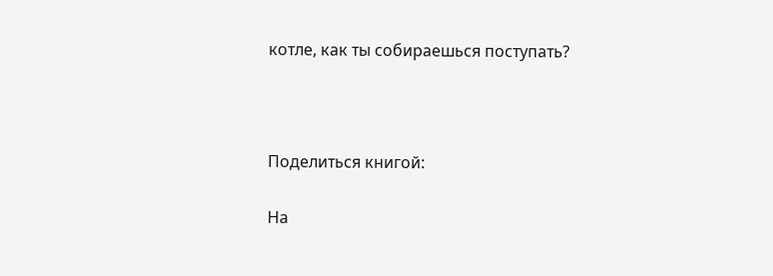котле, как ты собираешься поступать?



Поделиться книгой:

На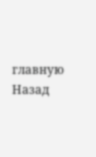главную
Назад